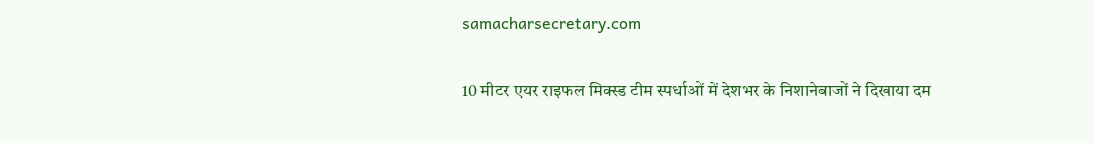samacharsecretary.com

10 मीटर एयर राइफल मिक्स्ड टीम स्पर्धाओं में देशभर के निशानेबाजों ने दिखाया दम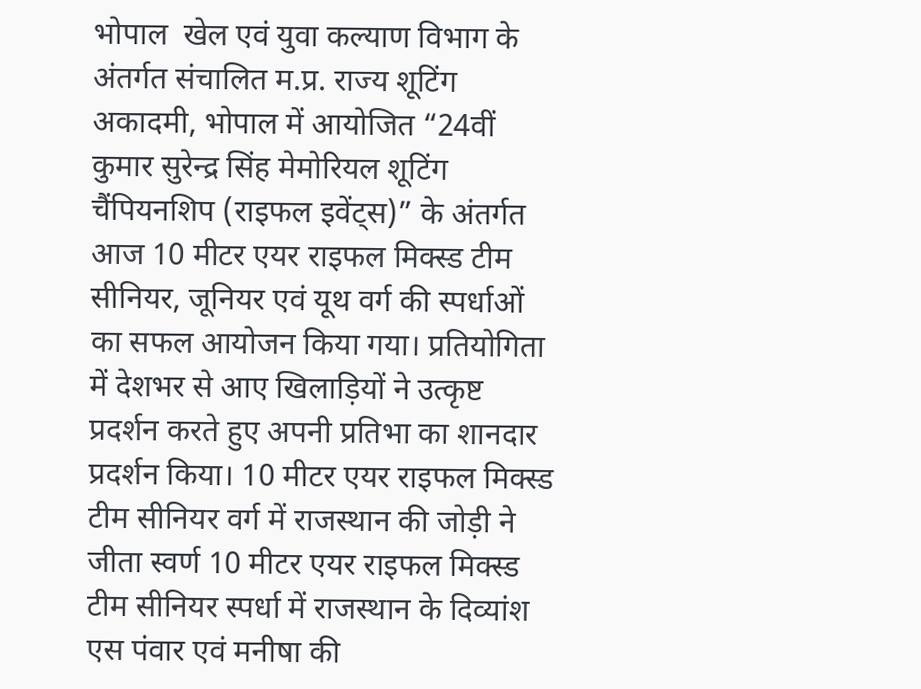भोपाल  खेल एवं युवा कल्याण विभाग के अंतर्गत संचालित म.प्र. राज्य शूटिंग अकादमी, भोपाल में आयोजित “24वीं कुमार सुरेन्द्र सिंह मेमोरियल शूटिंग चैंपियनशिप (राइफल इवेंट्स)” के अंतर्गत आज 10 मीटर एयर राइफल मिक्स्ड टीम सीनियर, जूनियर एवं यूथ वर्ग की स्पर्धाओं का सफल आयोजन किया गया। प्रतियोगिता में देशभर से आए खिलाड़ियों ने उत्कृष्ट प्रदर्शन करते हुए अपनी प्रतिभा का शानदार प्रदर्शन किया। 10 मीटर एयर राइफल मिक्स्ड टीम सीनियर वर्ग में राजस्थान की जोड़ी ने जीता स्वर्ण 10 मीटर एयर राइफल मिक्स्ड टीम सीनियर स्पर्धा में राजस्थान के दिव्यांश एस पंवार एवं मनीषा की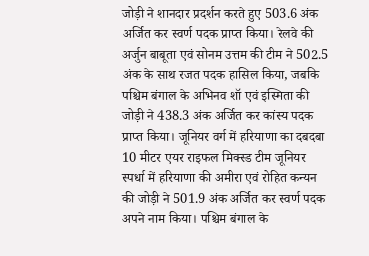जोड़ी ने शानदार प्रदर्शन करते हुए 503.6 अंक अर्जित कर स्वर्ण पदक प्राप्त किया। रेलवे की अर्जुन बाबूता एवं सोनम उत्तम की टीम ने 502.5 अंक के साथ रजत पदक हासिल किया, जबकि पश्चिम बंगाल के अभिनव शॉ एवं इस्मिता की जोड़ी ने 438.3 अंक अर्जित कर कांस्य पदक प्राप्त किया। जूनियर वर्ग में हरियाणा का दबदबा 10 मीटर एयर राइफल मिक्स्ड टीम जूनियर स्पर्धा में हरियाणा की अमीरा एवं रोहित कन्यन की जोड़ी ने 501.9 अंक अर्जित कर स्वर्ण पदक अपने नाम किया। पश्चिम बंगाल के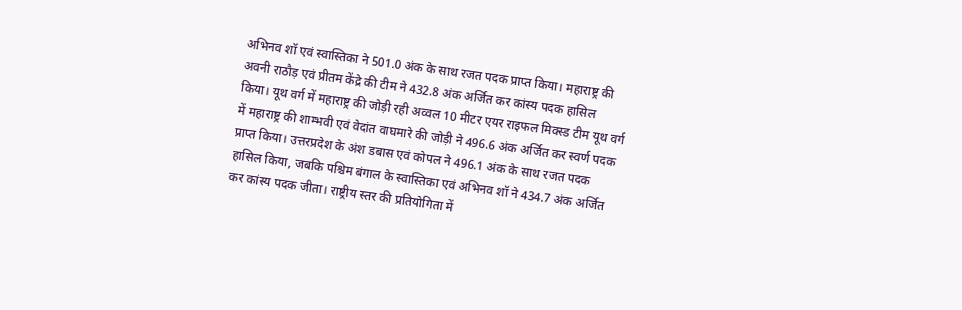अभिनव शॉ एवं स्वास्तिका ने 501.0 अंक के साथ रजत पदक प्राप्त किया। महाराष्ट्र की अवनी राठौड़ एवं प्रीतम केंद्रे की टीम ने 432.8 अंक अर्जित कर कांस्य पदक हासिल किया। यूथ वर्ग में महाराष्ट्र की जोड़ी रही अव्वल 10 मीटर एयर राइफल मिक्स्ड टीम यूथ वर्ग में महाराष्ट्र की शाम्भवी एवं वेदांत वाघमारे की जोड़ी ने 496.6 अंक अर्जित कर स्वर्ण पदक प्राप्त किया। उत्तरप्रदेश के अंश डबास एवं कोपल ने 496.1 अंक के साथ रजत पदक हासिल किया, जबकि पश्चिम बंगाल के स्वास्तिका एवं अभिनव शॉ ने 434.7 अंक अर्जित कर कांस्य पदक जीता। राष्ट्रीय स्तर की प्रतियोगिता में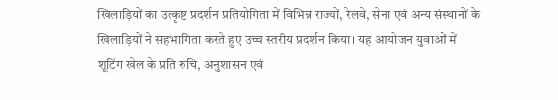खिलाड़ियों का उत्कृष्ट प्रदर्शन प्रतियोगिता में विभिन्न राज्यों, रेलवे, सेना एवं अन्य संस्थानों के खिलाड़ियों ने सहभागिता करते हुए उच्च स्तरीय प्रदर्शन किया। यह आयोजन युवाओं में शूटिंग खेल के प्रति रुचि, अनुशासन एवं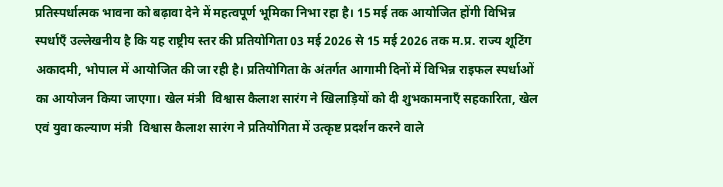प्रतिस्पर्धात्मक भावना को बढ़ावा देने में महत्वपूर्ण भूमिका निभा रहा है। 15 मई तक आयोजित होंगी विभिन्न स्पर्धाएँ उल्लेखनीय है कि यह राष्ट्रीय स्तर की प्रतियोगिता 03 मई 2026 से 15 मई 2026 तक म.प्र. राज्य शूटिंग अकादमी, भोपाल में आयोजित की जा रही है। प्रतियोगिता के अंतर्गत आगामी दिनों में विभिन्न राइफल स्पर्धाओं का आयोजन किया जाएगा। खेल मंत्री  विश्वास कैलाश सारंग ने खिलाड़ियों को दी शुभकामनाएँ सहकारिता, खेल एवं युवा कल्याण मंत्री  विश्वास कैलाश सारंग ने प्रतियोगिता में उत्कृष्ट प्रदर्शन करने वाले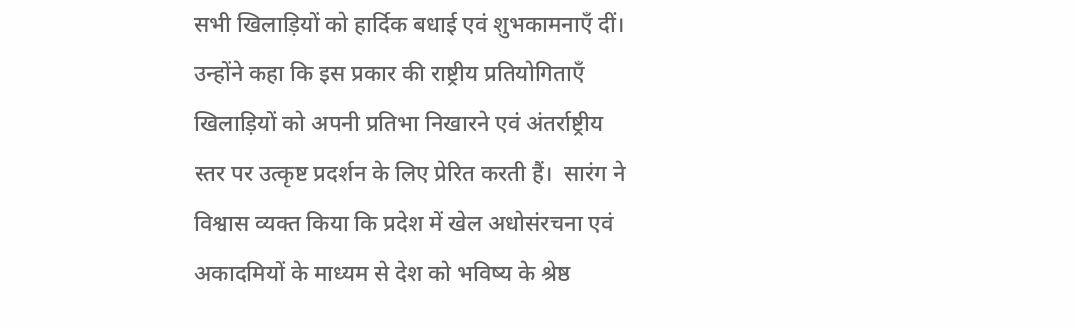सभी खिलाड़ियों को हार्दिक बधाई एवं शुभकामनाएँ दीं। उन्होंने कहा कि इस प्रकार की राष्ट्रीय प्रतियोगिताएँ खिलाड़ियों को अपनी प्रतिभा निखारने एवं अंतर्राष्ट्रीय स्तर पर उत्कृष्ट प्रदर्शन के लिए प्रेरित करती हैं।  सारंग ने विश्वास व्यक्त किया कि प्रदेश में खेल अधोसंरचना एवं अकादमियों के माध्यम से देश को भविष्य के श्रेष्ठ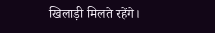खिलाड़ी मिलते रहेंगे।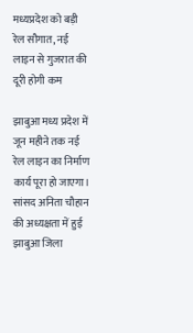मध्यप्रदेश को बड़ी रेल सौगात, नई लाइन से गुजरात की दूरी होगी कम

झाबुआ मध्य प्रदेश में जून महीने तक नई रेल लाइन का निर्माण कार्य पूरा हो जाएगा। सांसद अनिता चौहान की अध्यक्षता में हुई झाबुआ जिला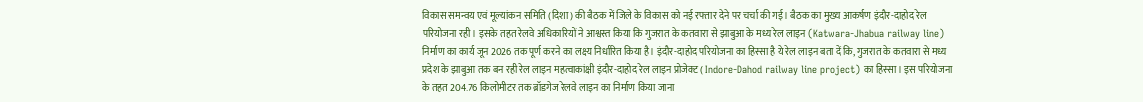विकास समन्वय एवं मूल्यांकन समिति (दिशा) की बैठक में जिले के विकास को नई रफ्तार देने पर चर्चा की गई। बैठक का मुख्य आकर्षण इंदौर-दाहोद रेल परियोजना रही। इसके तहत रेलवे अधिकारियों ने आश्वस्त किया कि गुजरात के कतवारा से झाबुआ के मध्य रेल लाइन (Katwara-Jhabua railway line) निर्माण का कार्य जून 2026 तक पूर्ण करने का लक्ष्य निर्धारित किया है। इंदौर-दाहोद परियोजना का हिस्सा है ये रेल लाइन बता दें कि, गुजरात के कतवारा से मध्य प्रदेश के झाबुआ तक बन रही रेल लाइन महत्वाकांक्षी इंदौर-दाहोद रेल लाइन प्रोजेक्ट ( Indore-Dahod railway line project) का हिस्सा। इस परियोजना के तहत 204.76 किलोमीटर तक ब्रॉडगेज रेलवे लाइन का निर्माण किया जाना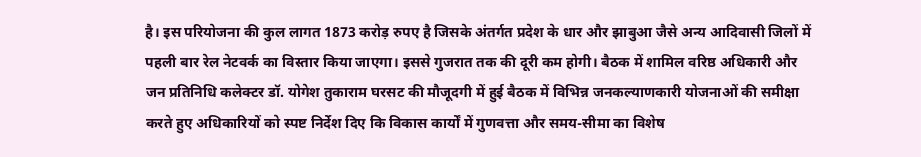है। इस परियोजना की कुल लागत 1873 करोड़ रुपए है जिसके अंतर्गत प्रदेश के धार और झाबुआ जैसे अन्य आदिवासी जिलों में पहली बार रेल नेटवर्क का विस्तार किया जाएगा। इससे गुजरात तक की दूरी कम होगी। बैठक में शामिल वरिष्ठ अधिकारी और जन प्रतिनिधि कलेक्टर डॉ. योगेश तुकाराम घरसट की मौजूदगी में हुई बैठक में विभिन्न जनकल्याणकारी योजनाओं की समीक्षा करते हुए अधिकारियों को स्पष्ट निर्देश दिए कि विकास कार्यों में गुणवत्ता और समय-सीमा का विशेष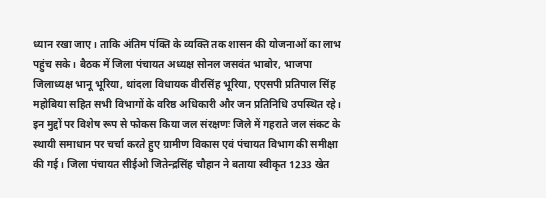ध्यान रखा जाए। ताकि अंतिम पंक्ति के व्यक्ति तक शासन की योजनाओं का लाभ पहुंच सके। बैठक में जिला पंचायत अध्यक्ष सोनल जसवंत भाबोर, भाजपा जिलाध्यक्ष भानू भूरिया, थांदला विधायक वीरसिंह भूरिया, एएसपी प्रतिपाल सिंह महोबिया सहित सभी विभागों के वरिष्ठ अधिकारी और जन प्रतिनिधि उपस्थित रहे। इन मुद्दों पर विशेष रूप से फोकस किया जल संरक्षणः जिले में गहराते जल संकट के स्थायी समाधान पर चर्चा करते हुए ग्रामीण विकास एवं पंचायत विभाग की समीक्षा की गई। जिला पंचायत सीईओ जितेन्द्रसिंह चौहान ने बताया स्वीकृत 1233 खेत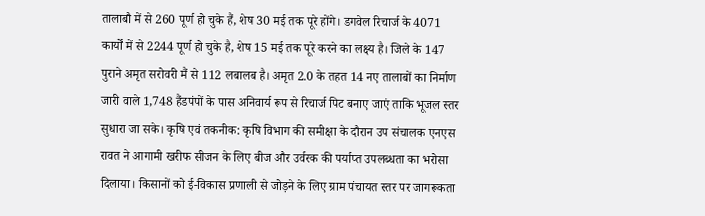तालाबौ में से 260 पूर्ण हो चुके हैं, शेष 30 मई तक पूरे होंगे। डगवेल रिचार्ज के 4071 कार्यों में से 2244 पूर्ण हो चुके है, शेष 15 मई तक पूरे करने का लक्ष्य है। जिले के 147 पुराने अमृत सरोवरी मैं से 112 लबालब है। अमृत 2.0 के तहत 14 नए तालाबों का निर्माण जारी वाले 1,748 हैंडपंपों के पास अनिवार्य रूप से रिचार्ज पिट बनाए जाएं ताकि भूजल स्तर सुधारा जा सके। कृषि एवं तकनीक: कृषि विभाग की समीक्षा के दौरान उप संचालक एनएस रावत ने आगामी खरीफ सीजन के लिए बीज और उर्वरक की पर्याप्त उपलब्धता का भरोसा दिलाया। किसानों को ई-विकास प्रणाली से जोड़ने के लिए ग्राम पंचायत स्तर पर जागरूकता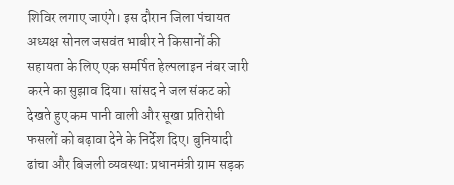शिविर लगाए जाएंगे। इस दौरान जिला पंचायत अध्यक्ष सोनल जसवंत भाबीर ने किसानों की सहायता के लिए एक समर्पित हेल्पलाइन नंबर जारी करने का सुझाव दिया। सांसद ने जल संकट को देखते हुए कम पानी वाली और सूखा प्रतिरोधी फसलों को बढ़ावा देने के निर्देश दिए। बुनियादी ढांचा और बिजली व्यवस्थाः प्रधानमंत्री ग्राम सड़क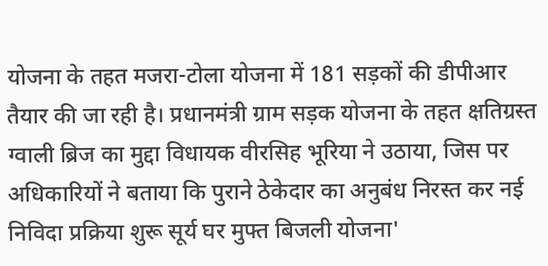योजना के तहत मजरा-टोला योजना में 181 सड़कों की डीपीआर तैयार की जा रही है। प्रधानमंत्री ग्राम सड़क योजना के तहत क्षतिग्रस्त ग्वाली ब्रिज का मुद्दा विधायक वीरसिह भूरिया ने उठाया, जिस पर अधिकारियों ने बताया कि पुराने ठेकेदार का अनुबंध निरस्त कर नई निविदा प्रक्रिया शुरू सूर्य घर मुफ्त बिजली योजना'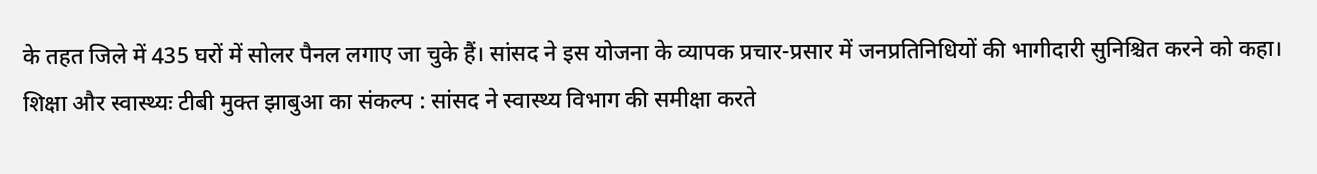के तहत जिले में 435 घरों में सोलर पैनल लगाए जा चुके हैं। सांसद ने इस योजना के व्यापक प्रचार-प्रसार में जनप्रतिनिधियों की भागीदारी सुनिश्चित करने को कहा। शिक्षा और स्वास्थ्यः टीबी मुक्त झाबुआ का संकल्प : सांसद ने स्वास्थ्य विभाग की समीक्षा करते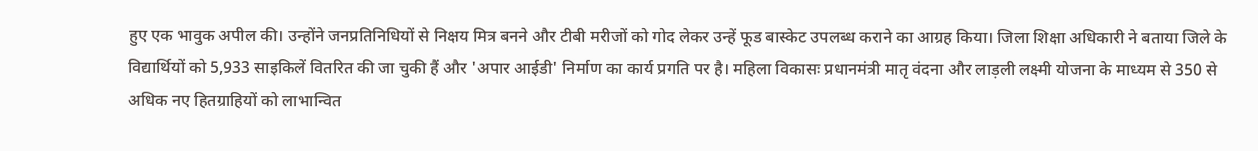हुए एक भावुक अपील की। उन्होंने जनप्रतिनिधियों से निक्षय मित्र बनने और टीबी मरीजों को गोद लेकर उन्हें फूड बास्केट उपलब्ध कराने का आग्रह किया। जिला शिक्षा अधिकारी ने बताया जिले के विद्यार्थियों को 5,933 साइकिलें वितरित की जा चुकी हैं और 'अपार आईडी' निर्माण का कार्य प्रगति पर है। महिला विकासः प्रधानमंत्री मातृ वंदना और लाड़ली लक्ष्मी योजना के माध्यम से 350 से अधिक नए हितग्राहियों को लाभान्वित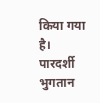किया गया है। पारदर्शी भुगतान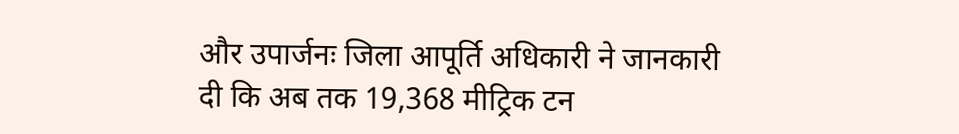और उपार्जनः जिला आपूर्ति अधिकारी ने जानकारी दी कि अब तक 19,368 मीट्रिक टन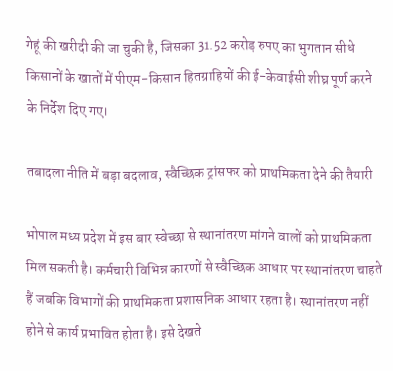गेहूं की खरीदी की जा चुकी है, जिसका 31.52 करोड़ रुपए का भुगतान सीधे किसानों के खातों में पीएम-किसान हितग्राहियों की ई-केवाईसी शीघ्र पूर्ण करने के निर्देश दिए गए।

तबादला नीति में बड़ा बदलाव, स्वैच्छिक ट्रांसफर को प्राथमिकता देने की तैयारी

भोपाल मध्य प्रदेश में इस बार स्वेच्छा से स्थानांतरण मांगने वालों को प्राथमिकता मिल सकती है। कर्मचारी विभिन्न कारणों से स्वैच्छिक आधार पर स्थानांतरण चाहते हैं जबकि विभागों की प्राथमिकता प्रशासनिक आधार रहता है। स्थानांतरण नहीं होने से कार्य प्रभावित होता है। इसे देखते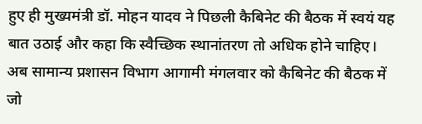हुए ही मुख्यमंत्री डॉ. मोहन यादव ने पिछली कैबिनेट की बैठक में स्वयं यह बात उठाई और कहा कि स्वैच्छिक स्थानांतरण तो अधिक होने चाहिए। अब सामान्य प्रशासन विभाग आगामी मंगलवार को कैबिनेट की बैठक में जो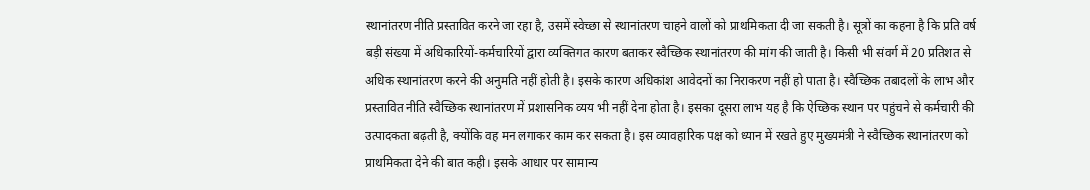स्थानांतरण नीति प्रस्तावित करने जा रहा है, उसमें स्वेच्छा से स्थानांतरण चाहने वालों को प्राथमिकता दी जा सकती है। सूत्रों का कहना है कि प्रति वर्ष बड़ी संख्या में अधिकारियों-कर्मचारियों द्वारा व्यक्तिगत कारण बताकर स्वैच्छिक स्थानांतरण की मांग की जाती है। किसी भी संवर्ग में 20 प्रतिशत से अधिक स्थानांतरण करने की अनुमति नहीं होती है। इसके कारण अधिकांश आवेदनों का निराकरण नहीं हो पाता है। स्वैच्छिक तबादलों के लाभ और प्रस्तावित नीति स्वैच्छिक स्थानांतरण में प्रशासनिक व्यय भी नहीं देना होता है। इसका दूसरा लाभ यह है कि ऐच्छिक स्थान पर पहुंचने से कर्मचारी की उत्पादकता बढ़ती है, क्योंकि वह मन लगाकर काम कर सकता है। इस व्यावहारिक पक्ष को ध्यान में रखते हुए मुख्यमंत्री ने स्वैच्छिक स्थानांतरण को प्राथमिकता देने की बात कही। इसके आधार पर सामान्य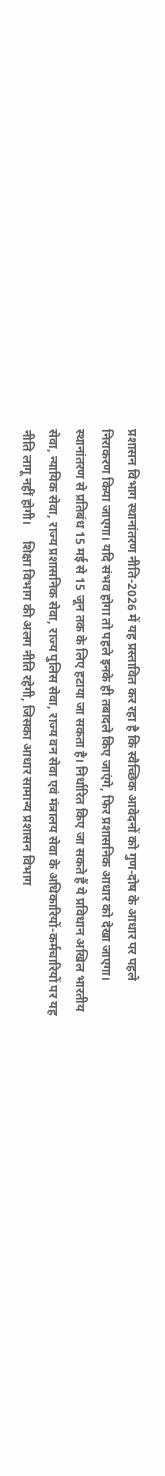प्रशासन विभाग स्थानांतरण नीति-2026 में यह प्रस्तावित कर रहा है कि स्वैच्छिक आवेदनों को गुण-दोष के आधार पर पहले निराकरण किया जाएगा। यदि संभव होगा तो पहले इनके ही तबादले किए जाएंगे, फिर प्रशासनिक आधार को देखा जाएगा। स्थानांतरण से प्रतिबंध 15 मई से 15 जून तक के लिए हटाया जा सकता है। निर्धारित किए जा सकते हैं ये प्रविधान अखिल भारतीय सेवा, न्यायिक सेवा, राज्य प्रशासनिक सेवा, राज्य पुलिस सेवा, राज्य वन सेवा एवं मंत्रालय सेवा के अधिकारियों-कर्मचारियों पर यह नीति लागू नहीं होगी।     शिक्षा विभाग की अलग नीति रहेगी, जिसका आधार सामान्य प्रशासन विभाग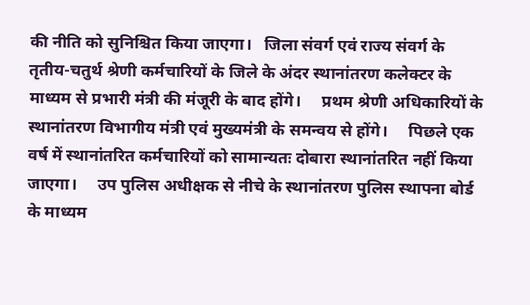की नीति को सुनिश्चित किया जाएगा।   जिला संवर्ग एवं राज्य संवर्ग के तृतीय-चतुर्थ श्रेणी कर्मचारियों के जिले के अंदर स्थानांतरण कलेक्टर के माध्यम से प्रभारी मंत्री की मंजूरी के बाद होंगे।     प्रथम श्रेणी अधिकारियों के स्थानांतरण विभागीय मंत्री एवं मुख्यमंत्री के समन्वय से होंगे।     पिछले एक वर्ष में स्थानांतरित कर्मचारियों को सामान्यतः दोबारा स्थानांतरित नहीं किया जाएगा।     उप पुलिस अधीक्षक से नीचे के स्थानांतरण पुलिस स्थापना बोर्ड के माध्यम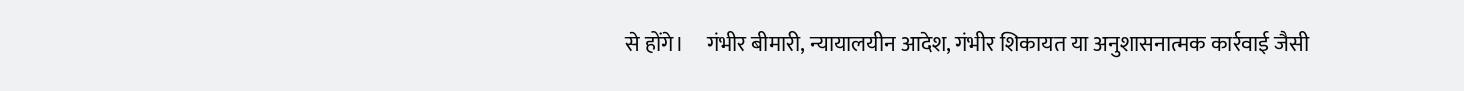से होंगे।     गंभीर बीमारी, न्यायालयीन आदेश, गंभीर शिकायत या अनुशासनात्मक कार्रवाई जैसी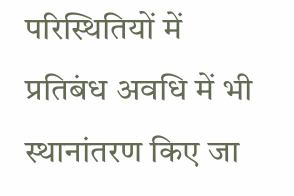परिस्थितियों में प्रतिबंध अवधि में भी स्थानांतरण किए जा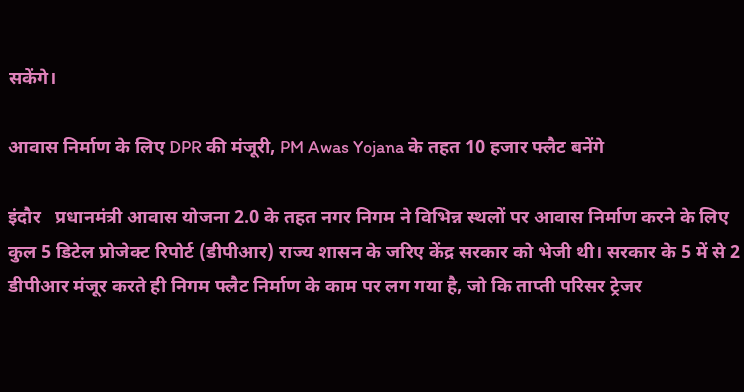सकेंगे।

आवास निर्माण के लिए DPR की मंजूरी, PM Awas Yojana के तहत 10 हजार फ्लैट बनेंगे

इंदौर   प्रधानमंत्री आवास योजना 2.0 के तहत नगर निगम ने विभिन्न स्थलों पर आवास निर्माण करने के लिए कुल 5 डिटेल प्रोजेक्ट रिपोर्ट (डीपीआर) राज्य शासन के जरिए केंद्र सरकार को भेजी थी। सरकार के 5 में से 2 डीपीआर मंजूर करते ही निगम फ्लैट निर्माण के काम पर लग गया है, जो कि ताप्ती परिसर ट्रेजर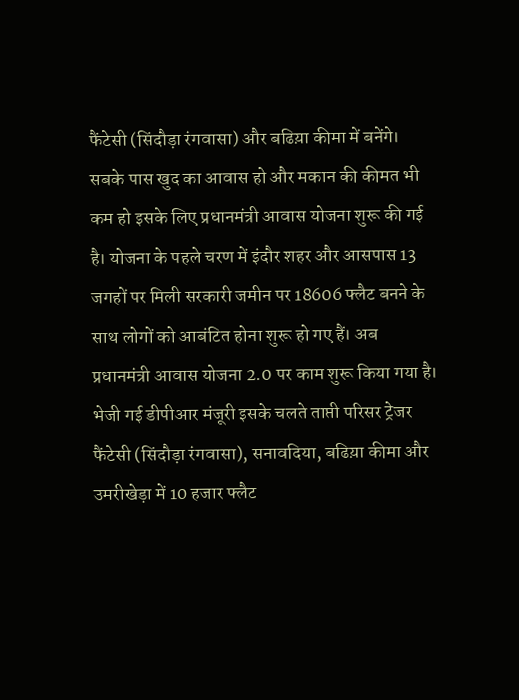फैंटेसी (सिंदौड़ा रंगवासा) और बढिय़ा कीमा में बनेंगे। सबके पास खुद का आवास हो और मकान की कीमत भी कम हो इसके लिए प्रधानमंत्री आवास योजना शुरू की गई है। योजना के पहले चरण में इंदौर शहर और आसपास 13 जगहों पर मिली सरकारी जमीन पर 18606 फ्लैट बनने के साथ लोगों को आबंटित होना शुरू हो गए हैं। अब प्रधानमंत्री आवास योजना 2.0 पर काम शुरू किया गया है। भेजी गई डीपीआर मंजूरी इसके चलते ताप्ती परिसर ट्रेजर फैंटेसी (सिंदौड़ा रंगवासा), सनावदिया, बढिय़ा कीमा और उमरीखेड़ा में 10 हजार फ्लैट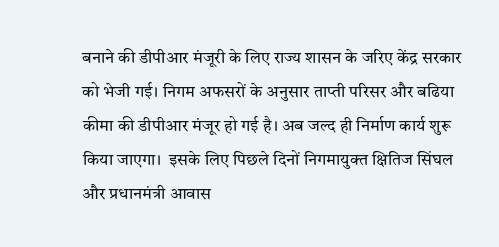बनाने की डीपीआर मंजूरी के लिए राज्य शासन के जरिए केंद्र सरकार को भेजी गई। निगम अफसरों के अनुसार ताप्ती परिसर और बढिया कीमा की डीपीआर मंजूर हो गई है। अब जल्द ही निर्माण कार्य शुरू किया जाएगा।  इसके लिए पिछले दिनों निगमायुक्त क्षितिज सिंघल और प्रधानमंत्री आवास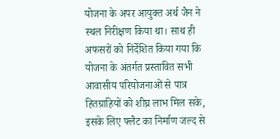योजना के अपर आयुक्त अर्थ जैन ने स्थल निरीक्षण किया था। साथ ही अफसरों को निर्देशित किया गया कि योजना के अंतर्गत प्रस्तावित सभी आवासीय परियोजनाओं से पात्र हितग्राहियों को शीघ्र लाभ मिल सके, इसके लिए फ्लैट का निर्माण जल्द से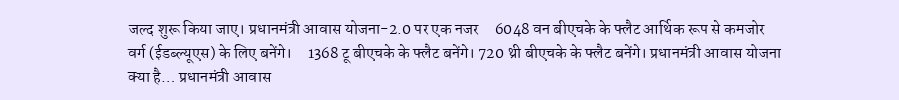जल्द शुरू किया जाए। प्रधानमंत्री आवास योजना-2.0 पर एक नजर     6048 वन बीएचके के फ्लैट आर्थिक रूप से कमजोर वर्ग (ईडब्ल्यूएस) के लिए बनेंगे।     1368 टू बीएचके के फ्लैट बनेंगे। 720 थ्री बीएचके के फ्लैट बनेंगे। प्रधानमंत्री आवास योजना क्या है… प्रधानमंत्री आवास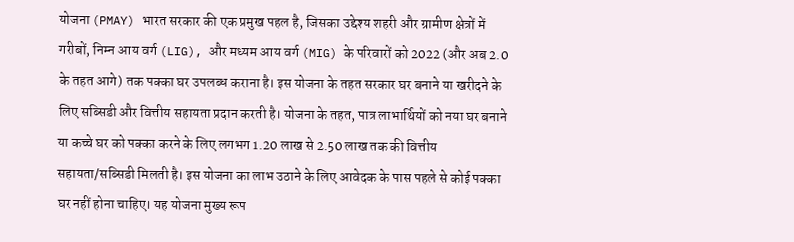योजना (PMAY) भारत सरकार की एक प्रमुख पहल है, जिसका उद्देश्य शहरी और ग्रामीण क्षेत्रों में गरीबों, निम्न आय वर्ग (LIG), और मध्यम आय वर्ग (MIG) के परिवारों को 2022 (और अब 2.0 के तहत आगे) तक पक्का घर उपलब्ध कराना है। इस योजना के तहत सरकार घर बनाने या खरीदने के लिए सब्सिडी और वित्तीय सहायता प्रदान करती है। योजना के तहत, पात्र लाभार्थियों को नया घर बनाने या कच्चे घर को पक्का करने के लिए लगभग 1.20 लाख से 2.50 लाख तक की वित्तीय सहायता/सब्सिडी मिलती है। इस योजना का लाभ उठाने के लिए आवेदक के पास पहले से कोई पक्का घर नहीं होना चाहिए। यह योजना मुख्य रूप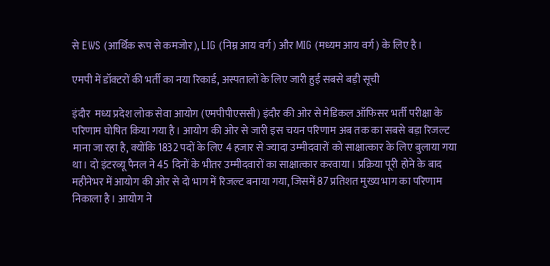से EWS (आर्थिक रूप से कमजोर), LIG (निम्न आय वर्ग) और MIG (मध्यम आय वर्ग) के लिए है।

एमपी में डॉक्टरों की भर्ती का नया रिकार्ड, अस्पतालों के लिए जारी हुई सबसे बड़ी सूची

इंदौर  मध्य प्रदेश लोक सेवा आयोग (एमपीपीएससी) इंदौर की ओर से मेडिकल ऑफिसर भर्ती परीक्षा के परिणाम घोषित किया गया है। आयोग की ओर से जारी इस चयन परिणाम अब तक का सबसे बड़ा रिजल्ट माना जा रहा है, क्योंकि 1832 पदों के लिए 4 हजार से ज्यादा उम्मीदवारों को साक्षात्कार के लिए बुलाया गया था। दो इंटरव्यू पैनल ने 45 दिनों के भीतर उम्मीदवारों का साक्षात्कार करवाया। प्रक्रिया पूरी होने के बाद महीनेभर में आयोग की ओर से दो भाग में रिजल्ट बनाया गया, जिसमें 87 प्रतिशत मुख्य भाग का परिणाम निकाला है। आयोग ने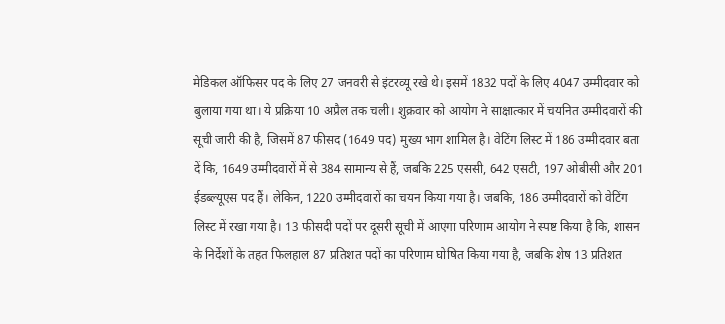मेडिकल ऑफिसर पद के लिए 27 जनवरी से इंटरव्यू रखे थे। इसमें 1832 पदों के लिए 4047 उम्मीदवार को बुलाया गया था। ये प्रक्रिया 10 अप्रैल तक चली। शुक्रवार को आयोग ने साक्षात्कार में चयनित उम्मीदवारों की सूची जारी की है, जिसमें 87 फीसद (1649 पद) मुख्य भाग शामिल है। वेटिंग लिस्ट में 186 उम्मीदवार बता दें कि, 1649 उम्मीदवारों में से 384 सामान्य से हैं, जबकि 225 एससी, 642 एसटी, 197 ओबीसी और 201 ईडब्ल्यूएस पद हैं। लेकिन, 1220 उम्मीदवारों का चयन किया गया है। जबकि, 186 उम्मीदवारों को वेटिंग लिस्ट में रखा गया है। 13 फीसदी पदों पर दूसरी सूची में आएगा परिणाम आयोग ने स्पष्ट किया है कि, शासन के निर्देशों के तहत फिलहाल 87 प्रतिशत पदों का परिणाम घोषित किया गया है, जबकि शेष 13 प्रतिशत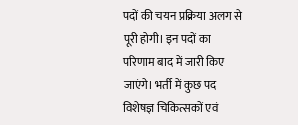पदों की चयन प्रक्रिया अलग से पूरी होगी। इन पदों का परिणाम बाद में जारी किए जाएंगे। भर्ती में कुछ पद विशेषज्ञ चिकित्सकों एवं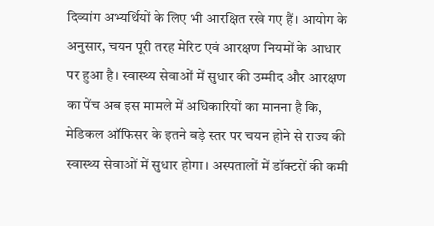दिव्यांग अभ्यर्थियों के लिए भी आरक्षित रखे गए हैं। आयोग के अनुसार, चयन पूरी तरह मेरिट एवं आरक्षण नियमों के आधार पर हुआ है। स्वास्थ्य सेवाओं में सुधार की उम्मीद और आरक्षण का पेंच अब इस मामले में अधिकारियों का मानना है कि, मेडिकल ऑफिसर के इतने बड़े स्तर पर चयन होने से राज्य की स्वास्थ्य सेवाओं में सुधार होगा। अस्पतालों में डॉक्टरों की कमी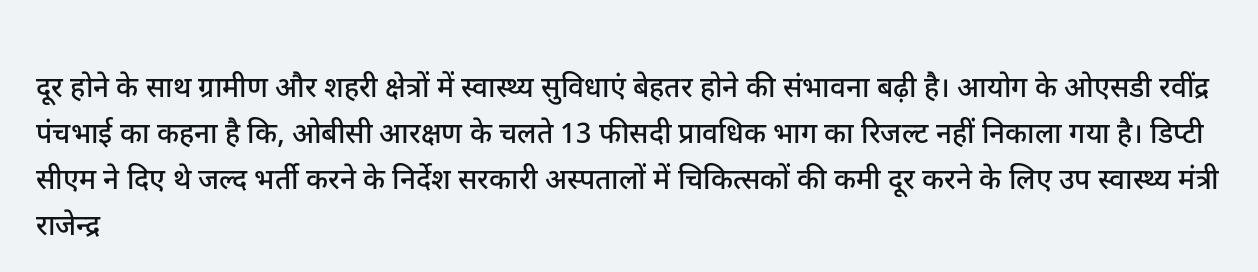दूर होने के साथ ग्रामीण और शहरी क्षेत्रों में स्वास्थ्य सुविधाएं बेहतर होने की संभावना बढ़ी है। आयोग के ओएसडी रवींद्र पंचभाई का कहना है कि, ओबीसी आरक्षण के चलते 13 फीसदी प्रावधिक भाग का रिजल्ट नहीं निकाला गया है। डिप्टी सीएम ने दिए थे जल्द भर्ती करने के निर्देश सरकारी अस्पतालों में चिकित्सकों की कमी दूर करने के लिए उप स्वास्थ्य मंत्री राजेन्द्र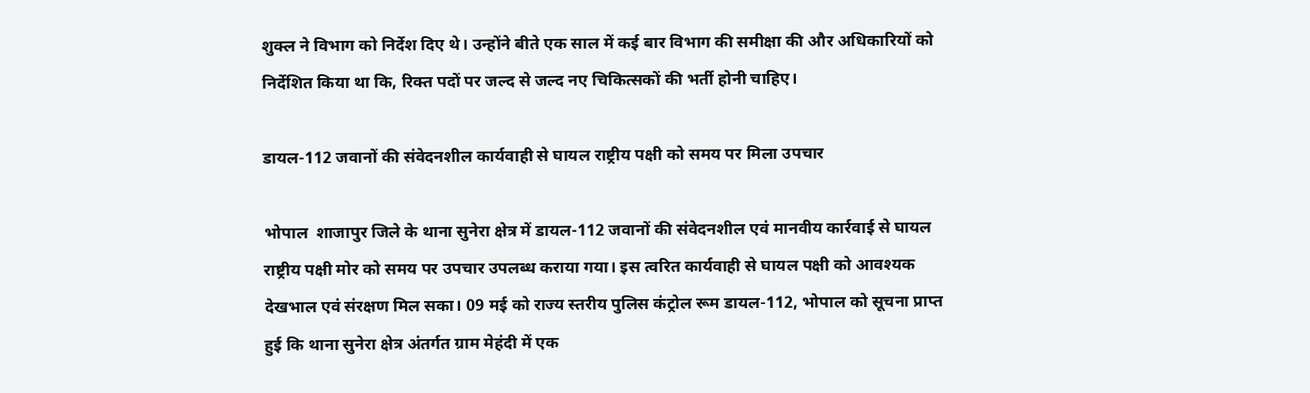शुक्ल ने विभाग को निर्देश दिए थे। उन्होंने बीते एक साल में कई बार विभाग की समीक्षा की और अधिकारियों को निर्देशित किया था कि, रिक्त पदों पर जल्द से जल्द नए चिकित्सकों की भर्ती होनी चाहिए।

डायल-112 जवानों की संवेदनशील कार्यवाही से घायल राष्ट्रीय पक्षी को समय पर मिला उपचार

भोपाल  शाजापुर जिले के थाना सुनेरा क्षेत्र में डायल-112 जवानों की संवेदनशील एवं मानवीय कार्रवाई से घायल राष्ट्रीय पक्षी मोर को समय पर उपचार उपलब्ध कराया गया। इस त्वरित कार्यवाही से घायल पक्षी को आवश्यक देखभाल एवं संरक्षण मिल सका। 09 मई को राज्य स्तरीय पुलिस कंट्रोल रूम डायल-112, भोपाल को सूचना प्राप्त हुई कि थाना सुनेरा क्षेत्र अंतर्गत ग्राम मेहंदी में एक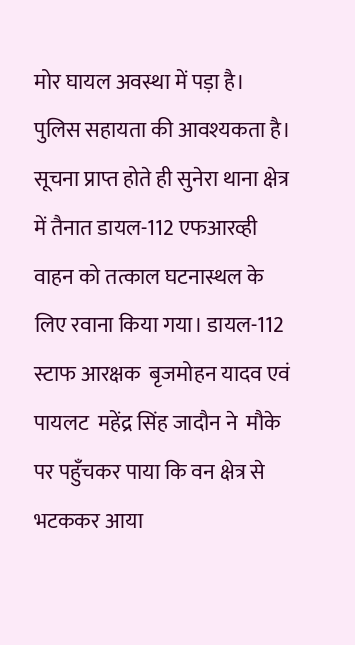मोर घायल अवस्था में पड़ा है। पुलिस सहायता की आवश्यकता है। सूचना प्राप्त होते ही सुनेरा थाना क्षेत्र में तैनात डायल-112 एफआरव्ही वाहन को तत्काल घटनास्थल के लिए रवाना किया गया। डायल-112 स्टाफ आरक्षक  बृजमोहन यादव एवं पायलट  महेंद्र सिंह जादौन ने  मौके पर पहुँचकर पाया कि वन क्षेत्र से भटककर आया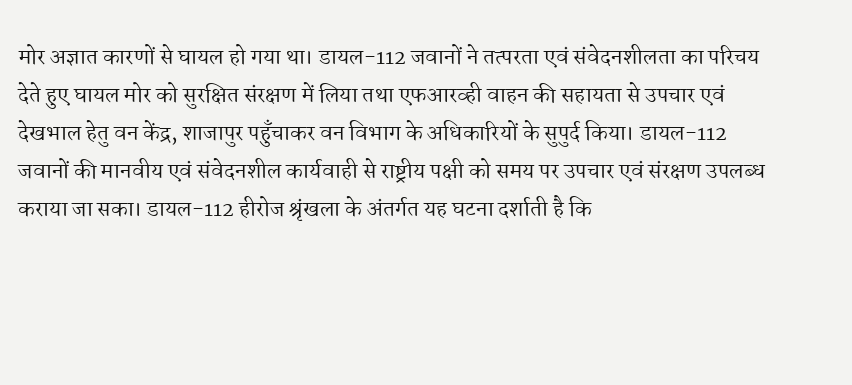मोर अज्ञात कारणों से घायल हो गया था। डायल-112 जवानों ने तत्परता एवं संवेदनशीलता का परिचय देते हुए घायल मोर को सुरक्षित संरक्षण में लिया तथा एफआरव्ही वाहन की सहायता से उपचार एवं देखभाल हेतु वन केंद्र, शाजापुर पहुँचाकर वन विभाग के अधिकारियों के सुपुर्द किया। डायल-112 जवानों की मानवीय एवं संवेदनशील कार्यवाही से राष्ट्रीय पक्षी को समय पर उपचार एवं संरक्षण उपलब्ध कराया जा सका। डायल-112 हीरोज श्रृंखला के अंतर्गत यह घटना दर्शाती है कि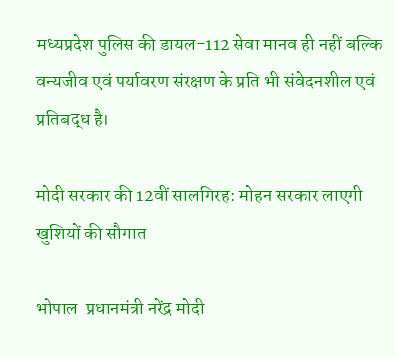मध्यप्रदेश पुलिस की डायल-112 सेवा मानव ही नहीं बल्कि वन्यजीव एवं पर्यावरण संरक्षण के प्रति भी संवेदनशील एवं प्रतिबद्ध है।

मोदी सरकार की 12वीं सालगिरह: मोहन सरकार लाएगी खुशियों की सौगात

भोपाल  प्रधानमंत्री नरेंद्र मोदी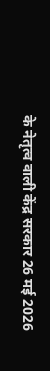के नेतृत्व वाली केंद्र सरकार 26 मई 2026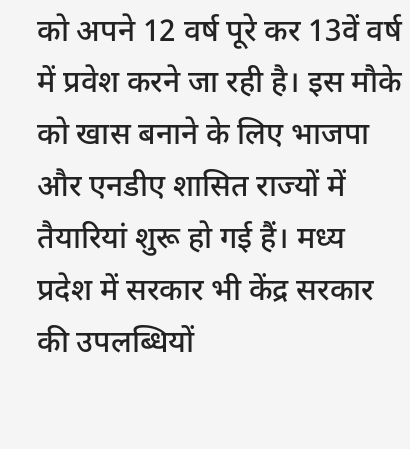को अपने 12 वर्ष पूरे कर 13वें वर्ष में प्रवेश करने जा रही है। इस मौके को खास बनाने के लिए भाजपा और एनडीए शासित राज्यों में तैयारियां शुरू हो गई हैं। मध्य प्रदेश में सरकार भी केंद्र सरकार की उपलब्धियों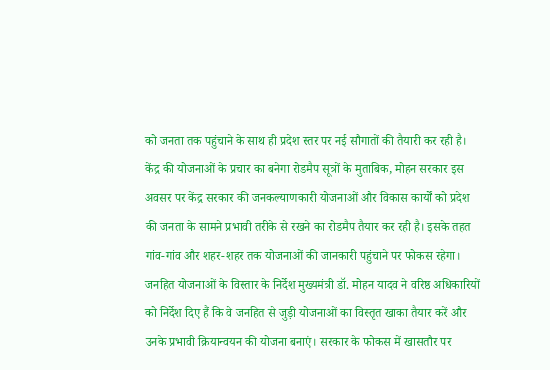को जनता तक पहुंचाने के साथ ही प्रदेश स्तर पर नई सौगातों की तैयारी कर रही है। केंद्र की योजनाओं के प्रचार का बनेगा रोडमैप सूत्रों के मुताबिक, मोहन सरकार इस अवसर पर केंद्र सरकार की जनकल्याणकारी योजनाओं और विकास कार्यों को प्रदेश की जनता के सामने प्रभावी तरीके से रखने का रोडमैप तैयार कर रही है। इसके तहत गांव-गांव और शहर-शहर तक योजनाओं की जानकारी पहुंचाने पर फोकस रहेगा। जनहित योजनाओं के विस्तार के निर्देश मुख्यमंत्री डॉ. मोहन यादव ने वरिष्ठ अधिकारियों को निर्देश दिए हैं कि वे जनहित से जुड़ी योजनाओं का विस्तृत खाका तैयार करें और उनके प्रभावी क्रियान्वयन की योजना बनाएं। सरकार के फोकस में खासतौर पर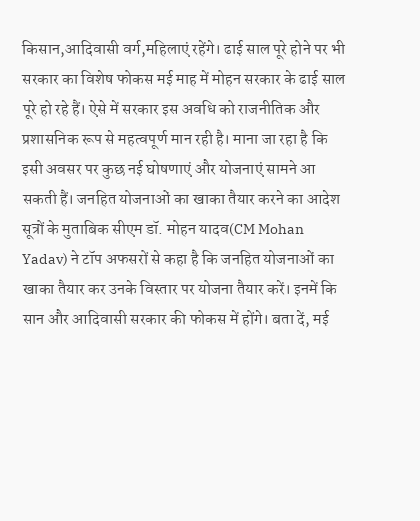किसान,आदिवासी वर्ग,महिलाएं रहेंगे। ढाई साल पूरे होने पर भी सरकार का विशेष फोकस मई माह में मोहन सरकार के ढाई साल पूरे हो रहे हैं। ऐसे में सरकार इस अवधि को राजनीतिक और प्रशासनिक रूप से महत्वपूर्ण मान रही है। माना जा रहा है कि इसी अवसर पर कुछ नई घोषणाएं और योजनाएं सामने आ सकती हैं। जनहित योजनाओं का खाका तैयार करने का आदेश सूत्रों के मुताबिक सीएम डॉ. मोहन यादव(CM Mohan Yadav) ने टॉप अफसरों से कहा है कि जनहित योजनाओं का खाका तैयार कर उनके विस्तार पर योजना तैयार करें। इनमें कि सान और आदिवासी सरकार की फोकस में होंगे। बता दें, मई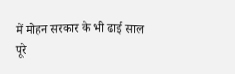में मोहन सरकार के भी ढाई साल पूरे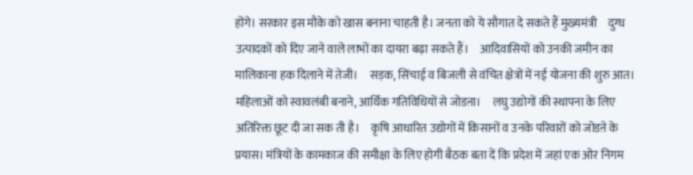होंगे। सरकार इस मौके को खास बनाना चाहती है। जनता को ये सौगात दे सकते हैं मुख्यमंत्री     दुग्ध उत्पादकों को दिए जाने वाले लाभों का दायरा बढ़ा सकते हैं।     आदिवासियों को उनकी जमीन का मालिकाना हक दिलाने में तेजी।     सड़क, सिंचाई व बिजली से वंचित क्षेत्रों में नई योजना की शुरु आत।     महिलाओं को स्वावलंबी बनाने, आर्थिक गतिविधियों से जोडऩा।     लघु उद्योगों की स्थापना के लिए अतिरिक्त छूट दी जा सक ती है।     कृषि आधारित उद्योगों में किसानों व उनके परिवारों को जोडऩे के प्रयास। मंत्रियों के कामकाज की समीक्षा के लिए होगी बैठक बता दें कि प्रदेश में जहां एक ओर निगम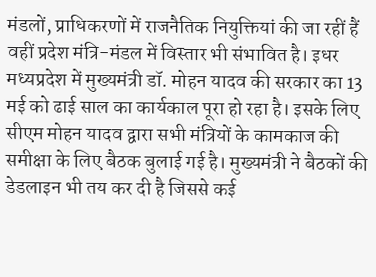मंडलों, प्राधिकरणों में राजनैतिक नियुक्तियां की जा रहीं हैं वहीं प्रदेश मंत्रि-मंडल में विस्तार भी संभावित है। इधर मध्यप्रदेश में मुख्यमंत्री डॉ. मोहन यादव की सरकार का 13 मई को ढाई साल का कार्यकाल पूरा हो रहा है। इसके लिए सीएम मोहन यादव द्वारा सभी मंत्रियों के कामकाज की समीक्षा के लिए बैठक बुलाई गई है। मुख्यमंत्री ने बैठकों की डेडलाइन भी तय कर दी है जिससे कई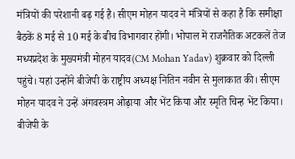मंत्रियों की परेशानी बढ़ गई है। सीएम मोहन यादव ने मंत्रियों से कहा है कि समीक्षा बैठकें 8 मई से 10 मई के बीच विभागवार होंगी। भोपाल में राजनैतिक अटकलें तेज मध्यप्रदेश के मुख्यमंत्री मोहन यादव(CM Mohan Yadav) शुक्रवार को दिल्ली पहुंचे। यहां उन्होंने बीजेपी के राष्ट्रीय अध्यक्ष नितिन नवीन से मुलाकात की। सीएम मोहन यादव ने उन्हें अंगवस्त्रम ओढ़ाया और भेंट किया और स्मृति चिन्ह भेंट किया। बीजेपी के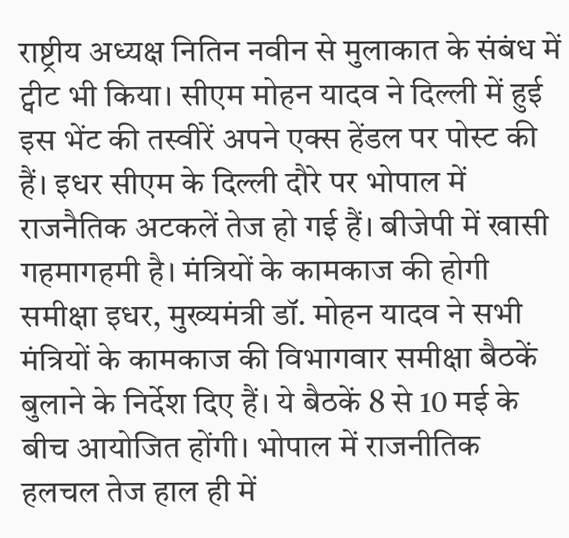राष्ट्रीय अध्यक्ष नितिन नवीन से मुलाकात के संबंध में ट्वीट भी किया। सीएम मोहन यादव ने दिल्ली में हुई इस भेंट की तस्वीरें अपने एक्स हेंडल पर पोस्ट की हैं। इधर सीएम के दिल्ली दौरे पर भोपाल में राजनैतिक अटकलें तेज हो गई हैं। बीजेपी में खासी गहमागहमी है। मंत्रियों के कामकाज की होगी समीक्षा इधर, मुख्यमंत्री डॉ. मोहन यादव ने सभी मंत्रियों के कामकाज की विभागवार समीक्षा बैठकें बुलाने के निर्देश दिए हैं। ये बैठकें 8 से 10 मई के बीच आयोजित होंगी। भोपाल में राजनीतिक हलचल तेज हाल ही में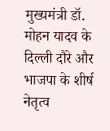मुख्यमंत्री डॉ. मोहन यादव के दिल्ली दौरे और भाजपा के शीर्ष नेतृत्व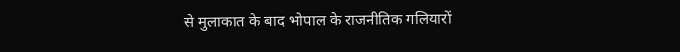से मुलाकात के बाद भोपाल के राजनीतिक गलियारों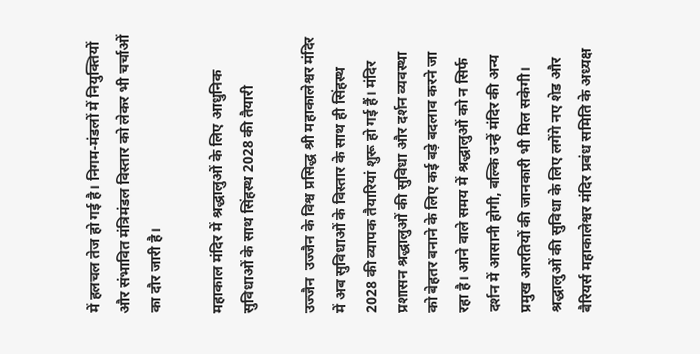में हलचल तेज हो गई है। निगम-मंडलों में नियुक्तियों और संभावित मंत्रिमंडल विस्तार को लेकर भी चर्चाओं का दौर जारी है।

महाकाल मंदिर में श्रद्धालुओं के लिए आधुनिक सुविधाओं के साथ सिंहस्थ 2028 की तैयारी

उज्जैन  उज्जैन के विश्व प्रसिद्ध श्री महाकालेश्वर मंदिर में अब सुविधाओं के विस्तार के साथ ही सिंहस्थ 2028 की व्यापक तैयारियां शुरू हो गई हैं। मंदिर प्रशासन श्रद्धालुओं की सुविधा और दर्शन व्यवस्था को बेहतर बनाने के लिए कई बड़े बदलाव करने जा रहा है। आने वाले समय में श्रद्धालुओं को न सिर्फ दर्शन में आसानी होगी, बल्कि उन्हें मंदिर की अन्य प्रमुख आरतियों की जानकारी भी मिल सकेगी। श्रद्धालुओं की सुविधा के लिए लगेंगे नए शेड और बैरियर्स महाकालेश्वर मंदिर प्रबंध समिति के अध्यक्ष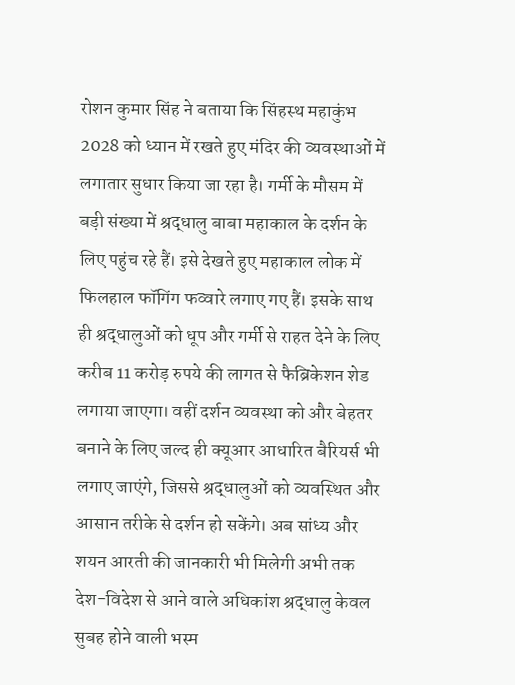रोशन कुमार सिंह ने बताया कि सिंहस्थ महाकुंभ 2028 को ध्यान में रखते हुए मंदिर की व्यवस्थाओं में लगातार सुधार किया जा रहा है। गर्मी के मौसम में बड़ी संख्या में श्रद्धालु बाबा महाकाल के दर्शन के लिए पहुंच रहे हैं। इसे देखते हुए महाकाल लोक में फिलहाल फॉगिंग फव्वारे लगाए गए हैं। इसके साथ ही श्रद्धालुओं को धूप और गर्मी से राहत देने के लिए करीब 11 करोड़ रुपये की लागत से फैब्रिकेशन शेड लगाया जाएगा। वहीं दर्शन व्यवस्था को और बेहतर बनाने के लिए जल्द ही क्यूआर आधारित बैरियर्स भी लगाए जाएंगे, जिससे श्रद्धालुओं को व्यवस्थित और आसान तरीके से दर्शन हो सकेंगे। अब सांध्य और शयन आरती की जानकारी भी मिलेगी अभी तक देश-विदेश से आने वाले अधिकांश श्रद्धालु केवल सुबह होने वाली भस्म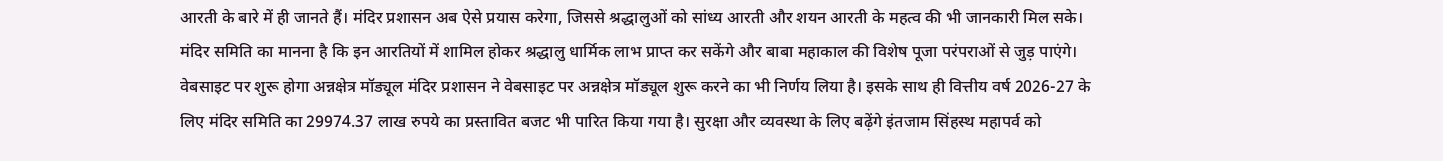आरती के बारे में ही जानते हैं। मंदिर प्रशासन अब ऐसे प्रयास करेगा, जिससे श्रद्धालुओं को सांध्य आरती और शयन आरती के महत्व की भी जानकारी मिल सके। मंदिर समिति का मानना है कि इन आरतियों में शामिल होकर श्रद्धालु धार्मिक लाभ प्राप्त कर सकेंगे और बाबा महाकाल की विशेष पूजा परंपराओं से जुड़ पाएंगे। वेबसाइट पर शुरू होगा अन्नक्षेत्र मॉड्यूल मंदिर प्रशासन ने वेबसाइट पर अन्नक्षेत्र मॉड्यूल शुरू करने का भी निर्णय लिया है। इसके साथ ही वित्तीय वर्ष 2026-27 के लिए मंदिर समिति का 29974.37 लाख रुपये का प्रस्तावित बजट भी पारित किया गया है। सुरक्षा और व्यवस्था के लिए बढ़ेंगे इंतजाम सिंहस्थ महापर्व को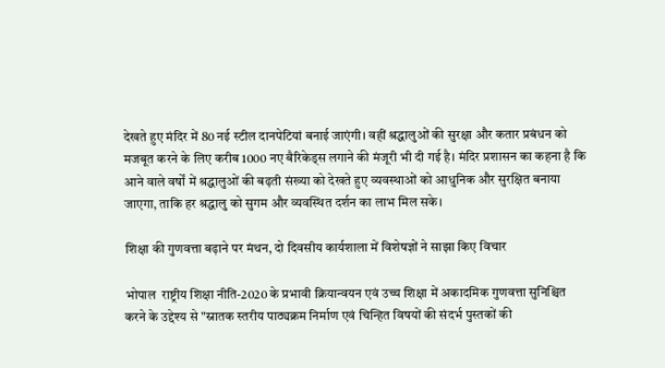देखते हुए मंदिर में 80 नई स्टील दानपेटियां बनाई जाएंगी। वहीं श्रद्धालुओं की सुरक्षा और कतार प्रबंधन को मजबूत करने के लिए करीब 1000 नए बैरिकेड्स लगाने की मंजूरी भी दी गई है। मंदिर प्रशासन का कहना है कि आने वाले वर्षों में श्रद्धालुओं की बढ़ती संख्या को देखते हुए व्यवस्थाओं को आधुनिक और सुरक्षित बनाया जाएगा, ताकि हर श्रद्धालु को सुगम और व्यवस्थित दर्शन का लाभ मिल सके।

शिक्षा की गुणवत्ता बढ़ाने पर मंथन, दो दिवसीय कार्यशाला में विशेषज्ञों ने साझा किए विचार

भोपाल  राष्ट्रीय शिक्षा नीति-2020 के प्रभावी क्रियान्वयन एवं उच्च शिक्षा में अकादमिक गुणवत्ता सुनिश्चित करने के उद्देश्य से "स्नातक स्तरीय पाठ्यक्रम निर्माण एवं चिन्हित विषयों की संदर्भ पुस्तकों की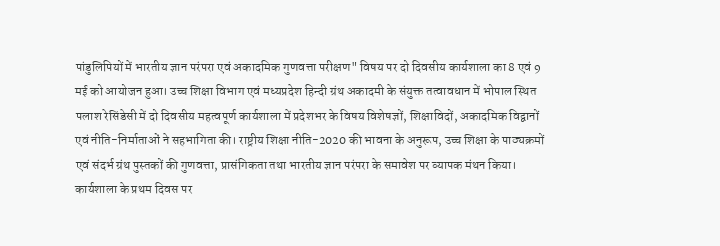पांडुलिपियों में भारतीय ज्ञान परंपरा एवं अकादमिक गुणवत्ता परीक्षण" विषय पर दो दिवसीय कार्यशाला का 8 एवं 9 मई को आयोजन हुआ। उच्च शिक्षा विभाग एवं मध्यप्रदेश हिन्दी ग्रंथ अकादमी के संयुक्त तत्वावधान में भोपाल स्थित पलाश रेसिंडेसी में दो दिवसीय महत्वपूर्ण कार्यशाला में प्रदेशभर के विषय विशेषज्ञों, शिक्षाविदों, अकादमिक विद्वानों एवं नीति-निर्माताओं ने सहभागिता की। राष्ट्रीय शिक्षा नीति-2020 की भावना के अनुरूप, उच्च शिक्षा के पाठ्यक्रमों एवं संदर्भ ग्रंथ पुस्तकों की गुणवत्ता, प्रासंगिकता तथा भारतीय ज्ञान परंपरा के समावेश पर व्यापक मंथन किया। कार्यशाला के प्रथम दिवस पर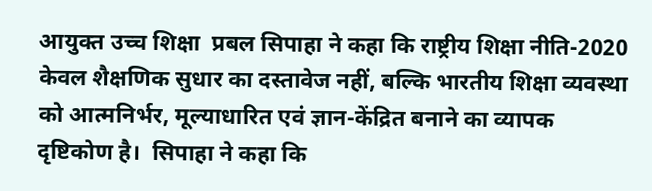आयुक्त उच्च शिक्षा  प्रबल सिपाहा ने कहा कि राष्ट्रीय शिक्षा नीति-2020 केवल शैक्षणिक सुधार का दस्तावेज नहीं, बल्कि भारतीय शिक्षा व्यवस्था को आत्मनिर्भर, मूल्याधारित एवं ज्ञान-केंद्रित बनाने का व्यापक दृष्टिकोण है।  सिपाहा ने कहा कि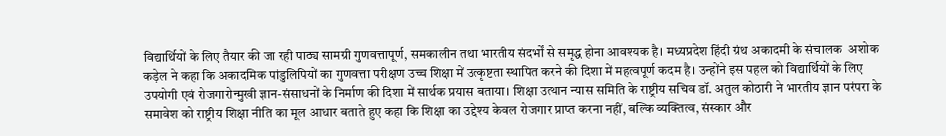विद्यार्थियों के लिए तैयार की जा रही पाठ्य सामग्री गुणवत्तापूर्ण, समकालीन तथा भारतीय संदर्भों से समृद्ध होना आवश्यक है। मध्यप्रदेश हिंदी ग्रंथ अकादमी के संचालक  अशोक कड़ेल ने कहा कि अकादमिक पांडुलिपियों का गुणवत्ता परीक्षण उच्च शिक्षा में उत्कृष्टता स्थापित करने की दिशा में महत्वपूर्ण कदम है। उन्होंने इस पहल को विद्यार्थियों के लिए उपयोगी एवं रोजगारोन्मुखी ज्ञान-संसाधनों के निर्माण की दिशा में सार्थक प्रयास बताया। शिक्षा उत्थान न्यास समिति के राष्ट्रीय सचिव डॉ. अतुल कोठारी ने भारतीय ज्ञान परंपरा के समावेश को राष्ट्रीय शिक्षा नीति का मूल आधार बताते हुए कहा कि शिक्षा का उद्देश्य केवल रोजगार प्राप्त करना नहीं, बल्कि व्यक्तित्व, संस्कार और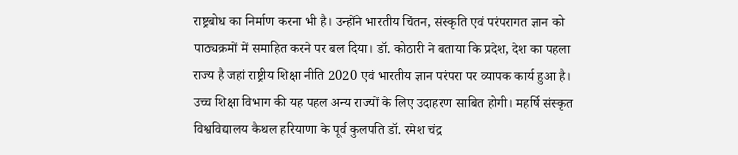राष्ट्रबोध का निर्माण करना भी है। उन्होंने भारतीय चिंतन, संस्कृति एवं परंपरागत ज्ञान को पाठ्यक्रमों में समाहित करने पर बल दिया। डॉ. कोठारी ने बताया कि प्रदेश, देश का पहला राज्य है जहां राष्ट्रीय शिक्षा नीति 2020 एवं भारतीय ज्ञान परंपरा पर व्यापक कार्य हुआ है। उच्च शिक्षा विभाग की यह पहल अन्य राज्यों के लिए उदाहरण साबित होगी। महर्षि संस्कृत विश्वविद्यालय कैथल हरियाणा के पूर्व कुलपति डॉ. रमेश चंद्र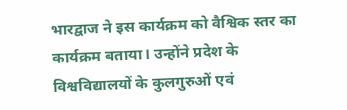भारद्वाज ने इस कार्यक्रम को वैश्विक स्तर का कार्यक्रम बताया। उन्होंने प्रदेश के विश्वविद्यालयों के कुलगुरुओं एवं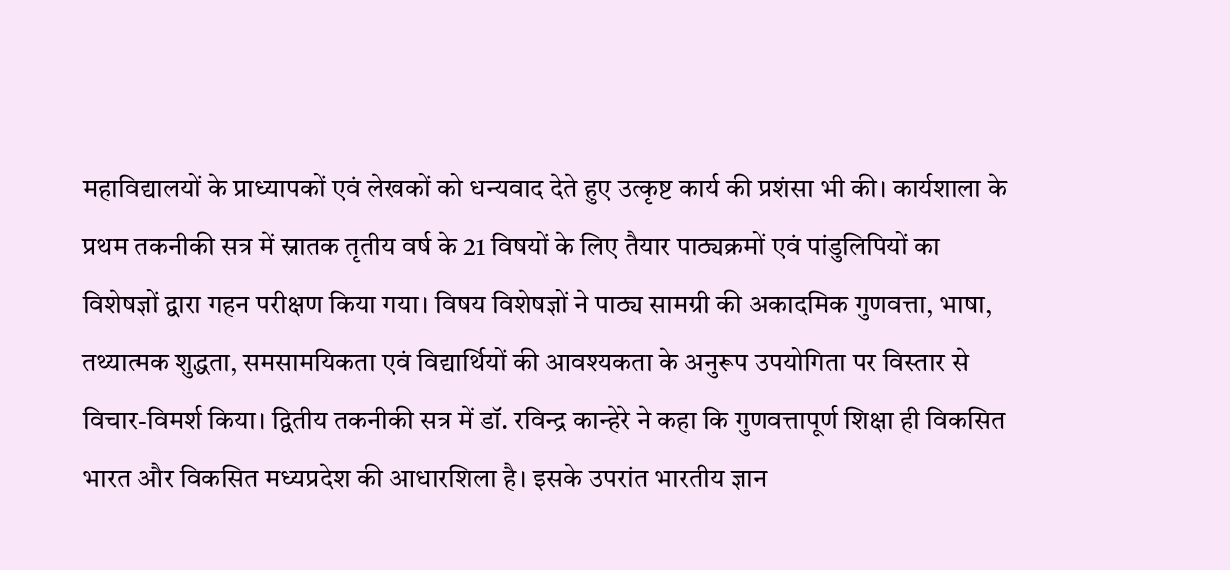महाविद्यालयों के प्राध्यापकों एवं लेखकों को धन्यवाद देते हुए उत्कृष्ट कार्य की प्रशंसा भी की। कार्यशाला के प्रथम तकनीकी सत्र में स्नातक तृतीय वर्ष के 21 विषयों के लिए तैयार पाठ्यक्रमों एवं पांडुलिपियों का विशेषज्ञों द्वारा गहन परीक्षण किया गया। विषय विशेषज्ञों ने पाठ्य सामग्री की अकादमिक गुणवत्ता, भाषा, तथ्यात्मक शुद्धता, समसामयिकता एवं विद्यार्थियों की आवश्यकता के अनुरूप उपयोगिता पर विस्तार से विचार-विमर्श किया। द्वितीय तकनीकी सत्र में डॉ. रविन्द्र कान्हेरे ने कहा कि गुणवत्तापूर्ण शिक्षा ही विकसित भारत और विकसित मध्यप्रदेश की आधारशिला है। इसके उपरांत भारतीय ज्ञान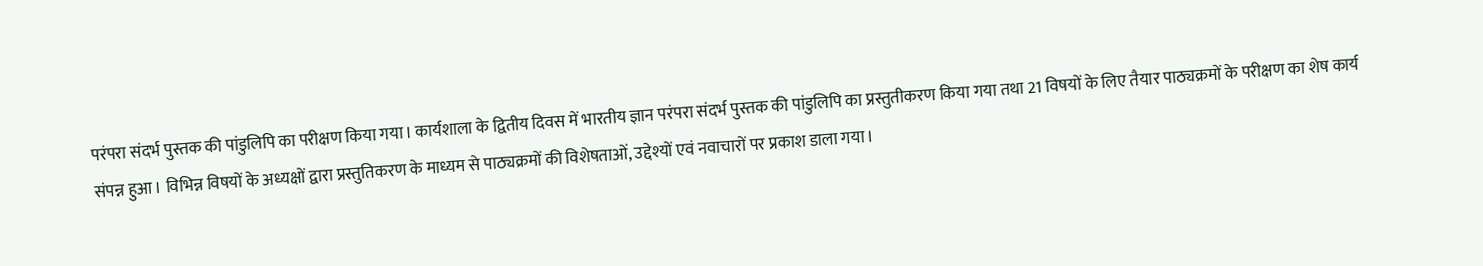परंपरा संदर्भ पुस्तक की पांडुलिपि का परीक्षण किया गया। कार्यशाला के द्वितीय दिवस में भारतीय ज्ञान परंपरा संदर्भ पुस्तक की पांडुलिपि का प्रस्तुतीकरण किया गया तथा 21 विषयों के लिए तैयार पाठ्यक्रमों के परीक्षण का शेष कार्य संपन्न हुआ। विभिन्न विषयों के अध्यक्षों द्वारा प्रस्तुतिकरण के माध्यम से पाठ्यक्रमों की विशेषताओं, उद्देश्यों एवं नवाचारों पर प्रकाश डाला गया।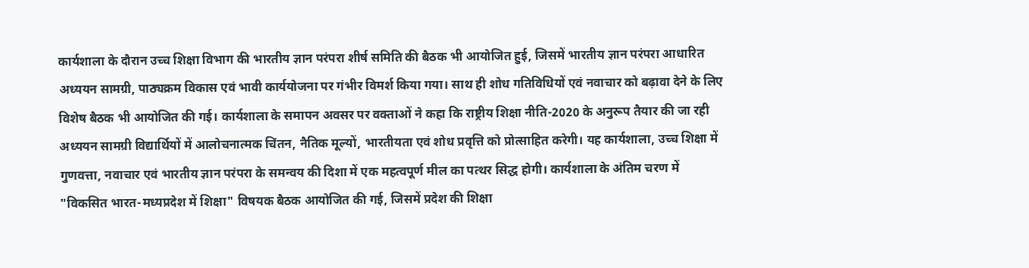कार्यशाला के दौरान उच्च शिक्षा विभाग की भारतीय ज्ञान परंपरा शीर्ष समिति की बैठक भी आयोजित हुई, जिसमें भारतीय ज्ञान परंपरा आधारित अध्ययन सामग्री, पाठ्यक्रम विकास एवं भावी कार्ययोजना पर गंभीर विमर्श किया गया। साथ ही शोध गतिविधियों एवं नवाचार को बढ़ावा देने के लिए विशेष बैठक भी आयोजित की गई। कार्यशाला के समापन अवसर पर वक्ताओं ने कहा कि राष्ट्रीय शिक्षा नीति-2020 के अनुरूप तैयार की जा रही अध्ययन सामग्री विद्यार्थियों में आलोचनात्मक चिंतन, नैतिक मूल्यों, भारतीयता एवं शोध प्रवृत्ति को प्रोत्साहित करेगी। यह कार्यशाला, उच्च शिक्षा में गुणवत्ता, नवाचार एवं भारतीय ज्ञान परंपरा के समन्वय की दिशा में एक महत्वपूर्ण मील का पत्थर सिद्ध होगी। कार्यशाला के अंतिम चरण में "विकसित भारत-मध्यप्रदेश में शिक्षा" विषयक बैठक आयोजित की गई, जिसमें प्रदेश की शिक्षा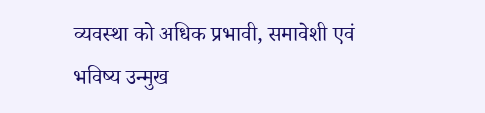व्यवस्था को अधिक प्रभावी, समावेशी एवं भविष्य उन्मुख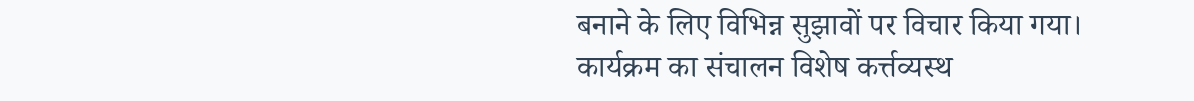बनाने के लिए विभिन्न सुझावों पर विचार किया गया। कार्यक्रम का संचालन विशेष कर्त्तव्यस्थ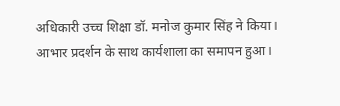अधिकारी उच्च शिक्षा डॉ. मनोज कुमार सिंह ने किया। आभार प्रदर्शन के साथ कार्यशाला का समापन हुआ।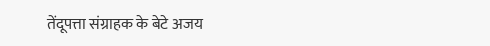तेंदूपत्ता संग्राहक के बेटे अजय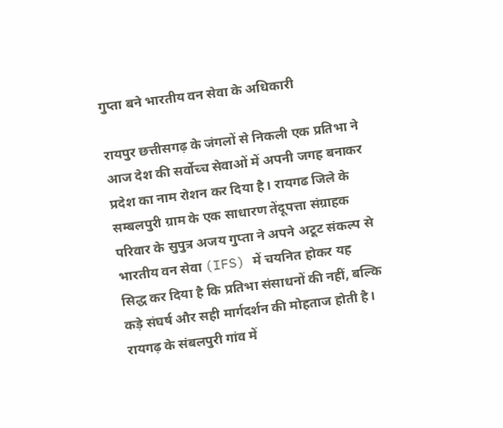गुप्ता बने भारतीय वन सेवा के अधिकारी

रायपुर छत्तीसगढ़ के जंगलों से निकली एक प्रतिभा ने आज देश की सर्वोच्च सेवाओं में अपनी जगह बनाकर प्रदेश का नाम रोशन कर दिया है। रायगढ जिले के सम्बलपुरी ग्राम के एक साधारण तेंदूपत्ता संग्राहक परिवार के सुपुत्र अजय गुप्ता ने अपने अटूट संकल्प से भारतीय वन सेवा (IFS) में चयनित होकर यह सिद्ध कर दिया है कि प्रतिभा संसाधनों की नहीं, बल्कि कड़े संघर्ष और सही मार्गदर्शन की मोहताज होती है।           रायगढ़ के संबलपुरी गांव में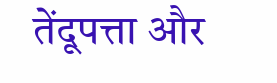तेंदूपत्ता और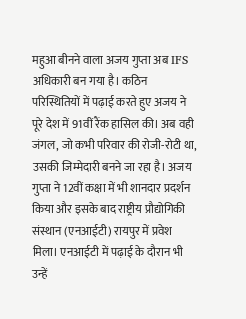महुआ बीनने वाला अजय गुप्ता अब IFS अधिकारी बन गया है। कठिन परिस्थितियों में पढ़ाई करते हुए अजय ने पूरे देश में 91वीं रैंक हासिल की। अब वही जंगल, जो कभी परिवार की रोजी-रोटी था, उसकी जिम्मेदारी बनने जा रहा है। अजय गुप्ता ने 12वीं कक्षा में भी शानदार प्रदर्शन किया और इसके बाद राष्ट्रीय प्रौद्योगिकी संस्थान (एनआईटी) रायपुर में प्रवेश मिला। एनआईटी में पढ़ाई के दौरान भी उन्हें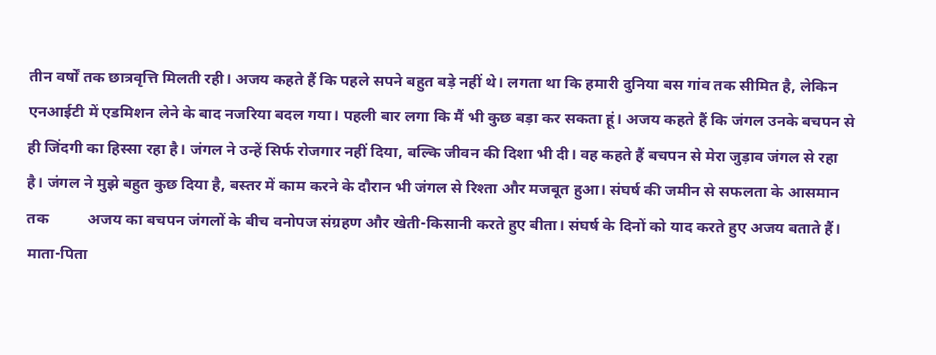तीन वर्षों तक छात्रवृत्ति मिलती रही। अजय कहते हैं कि पहले सपने बहुत बड़े नहीं थे। लगता था कि हमारी दुनिया बस गांव तक सीमित है, लेकिन एनआईटी में एडमिशन लेने के बाद नजरिया बदल गया। पहली बार लगा कि मैं भी कुछ बड़ा कर सकता हूं। अजय कहते हैं कि जंगल उनके बचपन से ही जिंदगी का हिस्सा रहा है। जंगल ने उन्हें सिर्फ रोजगार नहीं दिया, बल्कि जीवन की दिशा भी दी। वह कहते हैं बचपन से मेरा जुड़ाव जंगल से रहा है। जंगल ने मुझे बहुत कुछ दिया है, बस्तर में काम करने के दौरान भी जंगल से रिश्ता और मजबूत हुआ। संघर्ष की जमीन से सफलता के आसमान तक          अजय का बचपन जंगलों के बीच वनोपज संग्रहण और खेती-किसानी करते हुए बीता। संघर्ष के दिनों को याद करते हुए अजय बताते हैं। माता-पिता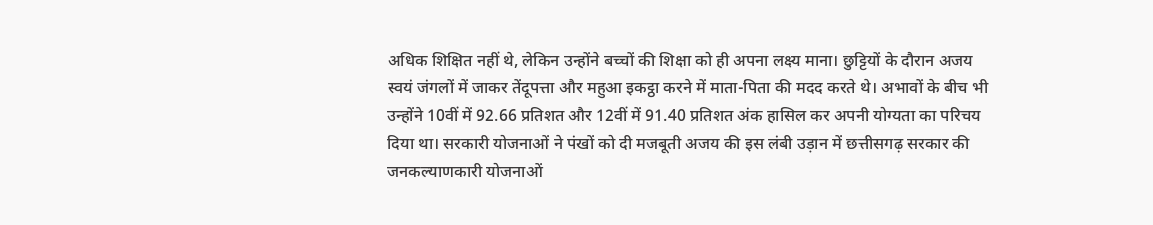अधिक शिक्षित नहीं थे, लेकिन उन्होंने बच्चों की शिक्षा को ही अपना लक्ष्य माना। छुट्टियों के दौरान अजय स्वयं जंगलों में जाकर तेंदूपत्ता और महुआ इकट्ठा करने में माता-पिता की मदद करते थे। अभावों के बीच भी उन्होंने 10वीं में 92.66 प्रतिशत और 12वीं में 91.40 प्रतिशत अंक हासिल कर अपनी योग्यता का परिचय दिया था। सरकारी योजनाओं ने पंखों को दी मजबूती अजय की इस लंबी उड़ान में छत्तीसगढ़ सरकार की जनकल्याणकारी योजनाओं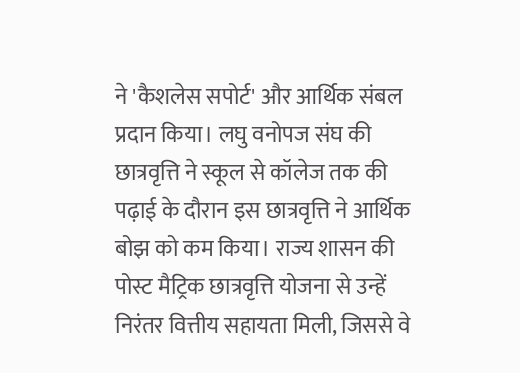ने 'कैशलेस सपोर्ट' और आर्थिक संबल प्रदान किया। लघु वनोपज संघ की छात्रवृत्ति ने स्कूल से कॉलेज तक की पढ़ाई के दौरान इस छात्रवृत्ति ने आर्थिक बोझ को कम किया। राज्य शासन की पोस्ट मैट्रिक छात्रवृत्ति योजना से उन्हें निरंतर वित्तीय सहायता मिली, जिससे वे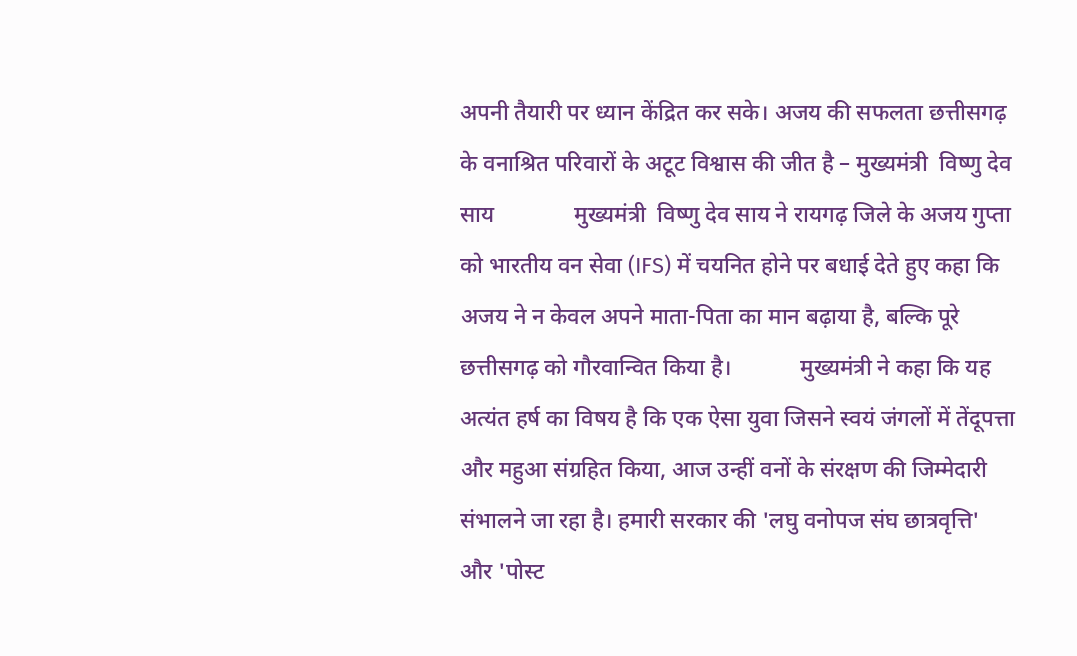अपनी तैयारी पर ध्यान केंद्रित कर सके। अजय की सफलता छत्तीसगढ़ के वनाश्रित परिवारों के अटूट विश्वास की जीत है – मुख्यमंत्री  विष्णु देव साय              मुख्यमंत्री  विष्णु देव साय ने रायगढ़ जिले के अजय गुप्ता को भारतीय वन सेवा (IFS) में चयनित होने पर बधाई देते हुए कहा कि अजय ने न केवल अपने माता-पिता का मान बढ़ाया है, बल्कि पूरे छत्तीसगढ़ को गौरवान्वित किया है।            मुख्यमंत्री ने कहा कि यह अत्यंत हर्ष का विषय है कि एक ऐसा युवा जिसने स्वयं जंगलों में तेंदूपत्ता और महुआ संग्रहित किया, आज उन्हीं वनों के संरक्षण की जिम्मेदारी संभालने जा रहा है। हमारी सरकार की 'लघु वनोपज संघ छात्रवृत्ति' और 'पोस्ट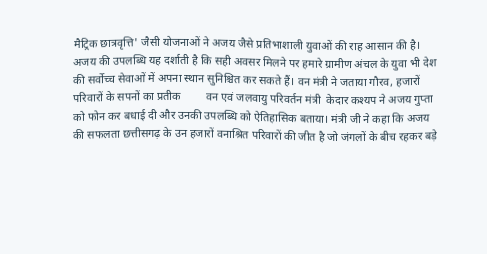मैट्रिक छात्रवृत्ति' जैसी योजनाओं ने अजय जैसे प्रतिभाशाली युवाओं की राह आसान की है। अजय की उपलब्धि यह दर्शाती है कि सही अवसर मिलने पर हमारे ग्रामीण अंचल के युवा भी देश की सर्वोच्च सेवाओं में अपना स्थान सुनिश्चित कर सकते हैं। वन मंत्री ने जताया गौरव, हजारों परिवारों के सपनों का प्रतीक         वन एवं जलवायु परिवर्तन मंत्री  केदार कश्यप ने अजय गुप्ता को फोन कर बधाई दी और उनकी उपलब्धि को ऐतिहासिक बताया। मंत्री जी ने कहा कि अजय की सफलता छत्तीसगढ़ के उन हजारों वनाश्रित परिवारों की जीत है जो जंगलों के बीच रहकर बड़े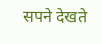सपने देखते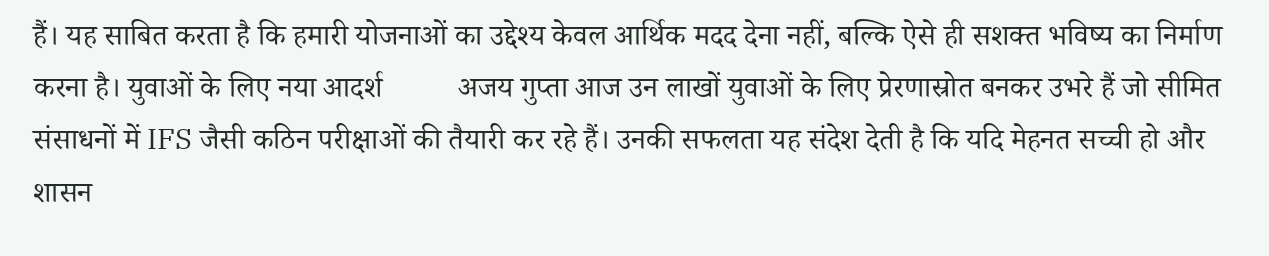हैं। यह साबित करता है कि हमारी योजनाओं का उद्देश्य केवल आर्थिक मदद देना नहीं, बल्कि ऐसे ही सशक्त भविष्य का निर्माण करना है। युवाओं के लिए नया आदर्श          अजय गुप्ता आज उन लाखों युवाओं के लिए प्रेरणास्रोत बनकर उभरे हैं जो सीमित संसाधनों में IFS जैसी कठिन परीक्षाओं की तैयारी कर रहे हैं। उनकी सफलता यह संदेश देती है कि यदि मेहनत सच्ची हो और शासन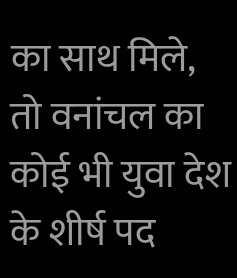का साथ मिले, तो वनांचल का कोई भी युवा देश के शीर्ष पद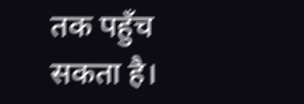तक पहुँच सकता है।